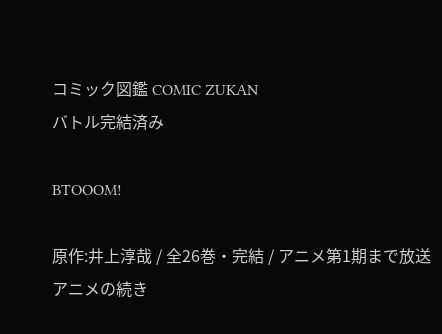コミック図鑑 COMIC ZUKAN
バトル完結済み

BTOOOM!

原作:井上淳哉 / 全26巻・完結 / アニメ第1期まで放送
アニメの続き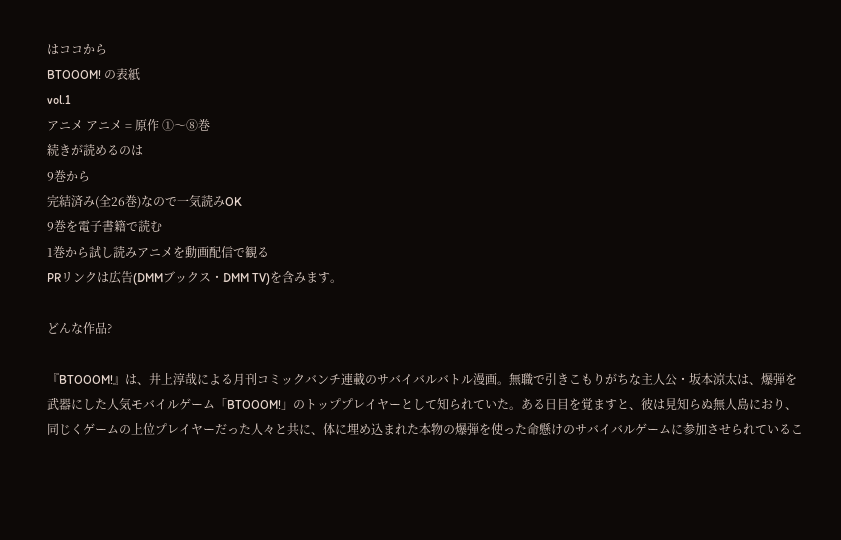はココから
BTOOOM! の表紙
vol.1
アニメ アニメ = 原作 ①〜⑧巻
続きが読めるのは
9巻から
完結済み(全26巻)なので一気読みOK
9巻を電子書籍で読む
1巻から試し読みアニメを動画配信で観る
PRリンクは広告(DMMブックス・DMM TV)を含みます。

どんな作品?

『BTOOOM!』は、井上淳哉による月刊コミックバンチ連載のサバイバルバトル漫画。無職で引きこもりがちな主人公・坂本涼太は、爆弾を武器にした人気モバイルゲーム「BTOOOM!」のトッププレイヤーとして知られていた。ある日目を覚ますと、彼は見知らぬ無人島におり、同じくゲームの上位プレイヤーだった人々と共に、体に埋め込まれた本物の爆弾を使った命懸けのサバイバルゲームに参加させられているこ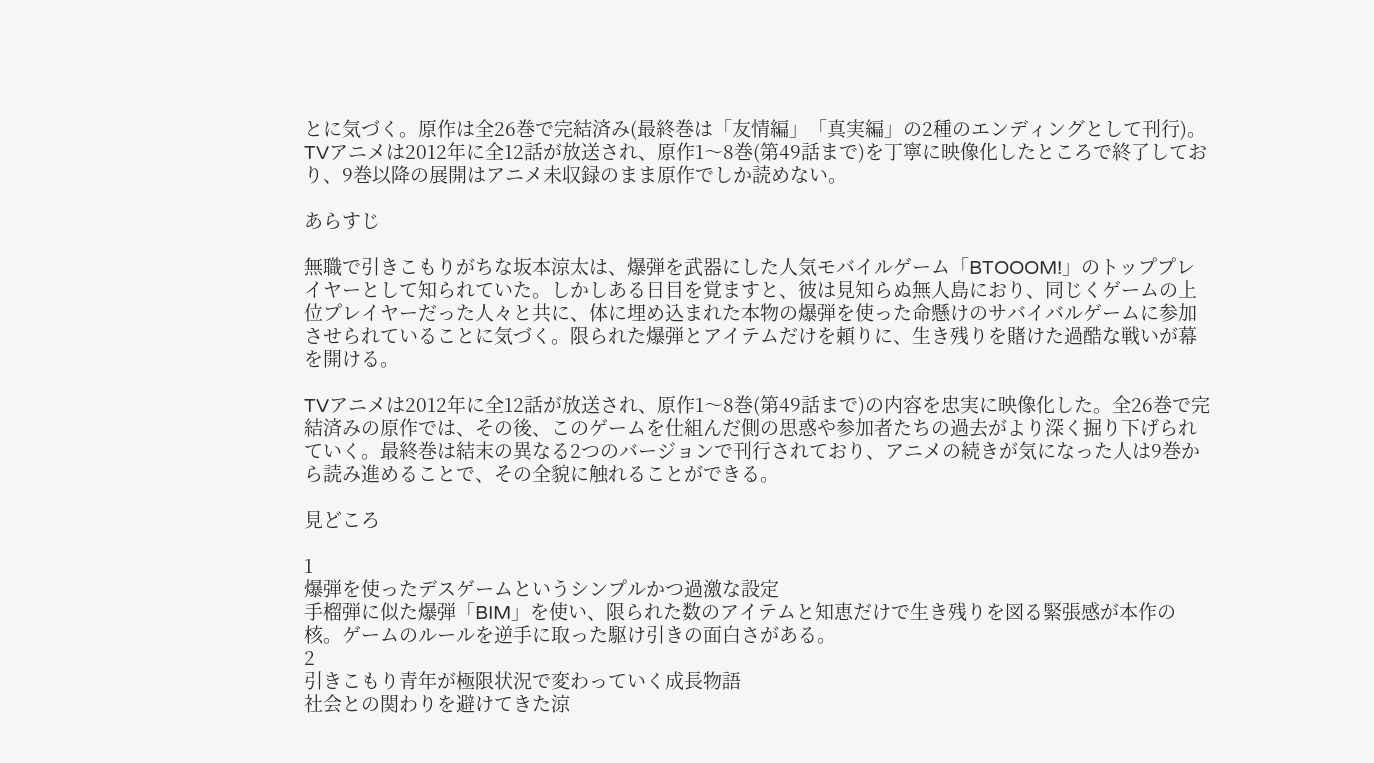とに気づく。原作は全26巻で完結済み(最終巻は「友情編」「真実編」の2種のエンディングとして刊行)。TVアニメは2012年に全12話が放送され、原作1〜8巻(第49話まで)を丁寧に映像化したところで終了しており、9巻以降の展開はアニメ未収録のまま原作でしか読めない。

あらすじ

無職で引きこもりがちな坂本涼太は、爆弾を武器にした人気モバイルゲーム「BTOOOM!」のトッププレイヤーとして知られていた。しかしある日目を覚ますと、彼は見知らぬ無人島におり、同じくゲームの上位プレイヤーだった人々と共に、体に埋め込まれた本物の爆弾を使った命懸けのサバイバルゲームに参加させられていることに気づく。限られた爆弾とアイテムだけを頼りに、生き残りを賭けた過酷な戦いが幕を開ける。

TVアニメは2012年に全12話が放送され、原作1〜8巻(第49話まで)の内容を忠実に映像化した。全26巻で完結済みの原作では、その後、このゲームを仕組んだ側の思惑や参加者たちの過去がより深く掘り下げられていく。最終巻は結末の異なる2つのバージョンで刊行されており、アニメの続きが気になった人は9巻から読み進めることで、その全貌に触れることができる。

見どころ

1
爆弾を使ったデスゲームというシンプルかつ過激な設定
手榴弾に似た爆弾「BIM」を使い、限られた数のアイテムと知恵だけで生き残りを図る緊張感が本作の核。ゲームのルールを逆手に取った駆け引きの面白さがある。
2
引きこもり青年が極限状況で変わっていく成長物語
社会との関わりを避けてきた涼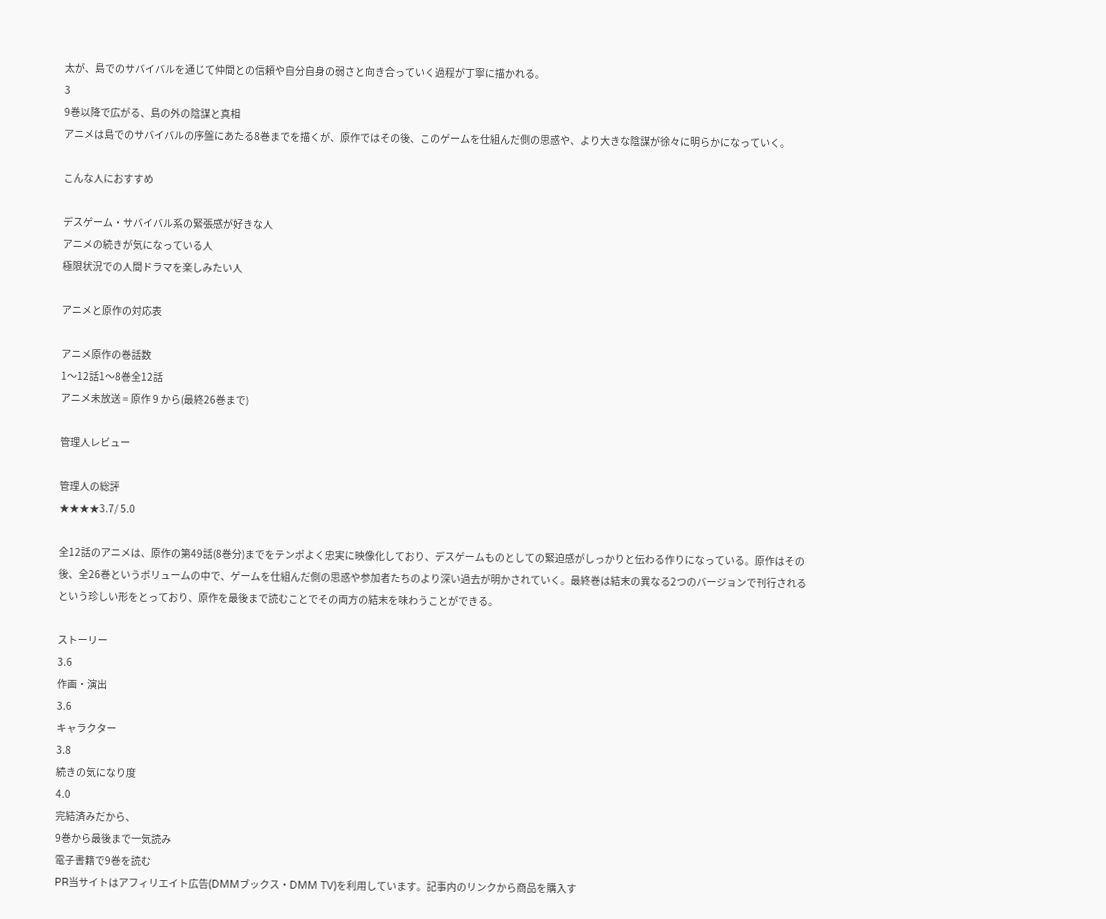太が、島でのサバイバルを通じて仲間との信頼や自分自身の弱さと向き合っていく過程が丁寧に描かれる。
3
9巻以降で広がる、島の外の陰謀と真相
アニメは島でのサバイバルの序盤にあたる8巻までを描くが、原作ではその後、このゲームを仕組んだ側の思惑や、より大きな陰謀が徐々に明らかになっていく。

こんな人におすすめ

デスゲーム・サバイバル系の緊張感が好きな人
アニメの続きが気になっている人
極限状況での人間ドラマを楽しみたい人

アニメと原作の対応表

アニメ原作の巻話数
1〜12話1〜8巻全12話
アニメ未放送 = 原作 9 から(最終26巻まで)

管理人レビュー

管理人の総評
★★★★3.7/ 5.0

全12話のアニメは、原作の第49話(8巻分)までをテンポよく忠実に映像化しており、デスゲームものとしての緊迫感がしっかりと伝わる作りになっている。原作はその後、全26巻というボリュームの中で、ゲームを仕組んだ側の思惑や参加者たちのより深い過去が明かされていく。最終巻は結末の異なる2つのバージョンで刊行されるという珍しい形をとっており、原作を最後まで読むことでその両方の結末を味わうことができる。

ストーリー
3.6
作画・演出
3.6
キャラクター
3.8
続きの気になり度
4.0
完結済みだから、
9巻から最後まで一気読み
電子書籍で9巻を読む
PR当サイトはアフィリエイト広告(DMMブックス・DMM TV)を利用しています。記事内のリンクから商品を購入す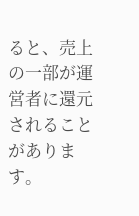ると、売上の一部が運営者に還元されることがあります。